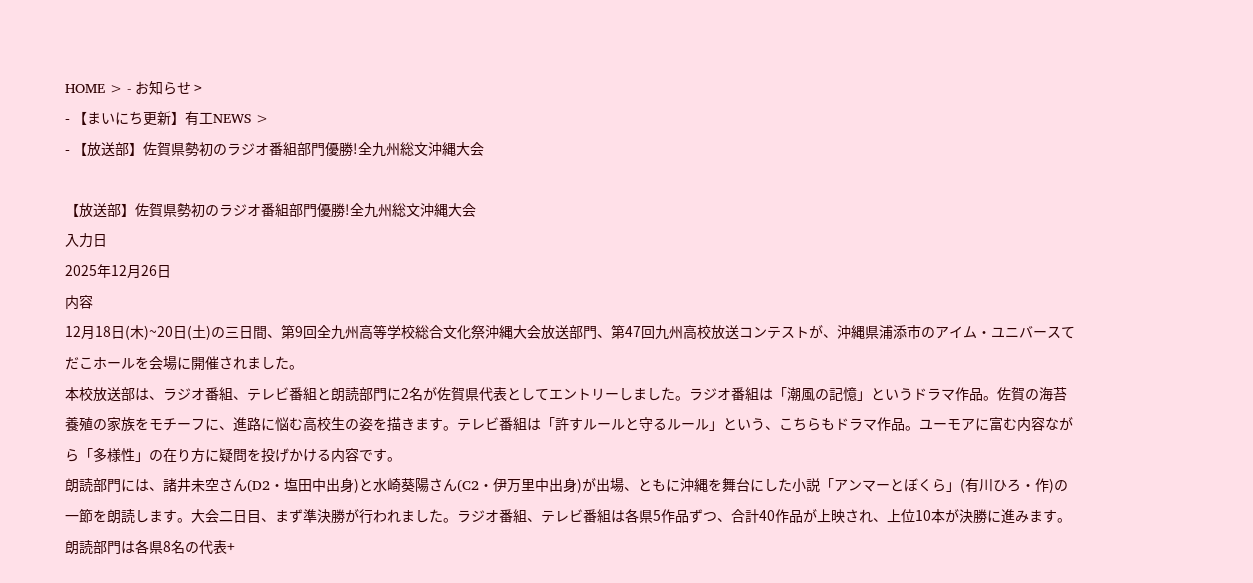HOME > - お知らせ >
- 【まいにち更新】有工NEWS >
- 【放送部】佐賀県勢初のラジオ番組部門優勝!全九州総文沖縄大会

【放送部】佐賀県勢初のラジオ番組部門優勝!全九州総文沖縄大会
入力日
2025年12月26日
内容
12月18日(木)~20日(土)の三日間、第9回全九州高等学校総合文化祭沖縄大会放送部門、第47回九州高校放送コンテストが、沖縄県浦添市のアイム・ユニバースてだこホールを会場に開催されました。
本校放送部は、ラジオ番組、テレビ番組と朗読部門に2名が佐賀県代表としてエントリーしました。ラジオ番組は「潮風の記憶」というドラマ作品。佐賀の海苔養殖の家族をモチーフに、進路に悩む高校生の姿を描きます。テレビ番組は「許すルールと守るルール」という、こちらもドラマ作品。ユーモアに富む内容ながら「多様性」の在り方に疑問を投げかける内容です。
朗読部門には、諸井未空さん(D2・塩田中出身)と水崎葵陽さん(C2・伊万里中出身)が出場、ともに沖縄を舞台にした小説「アンマーとぼくら」(有川ひろ・作)の一節を朗読します。大会二日目、まず準決勝が行われました。ラジオ番組、テレビ番組は各県5作品ずつ、合計40作品が上映され、上位10本が決勝に進みます。朗読部門は各県8名の代表+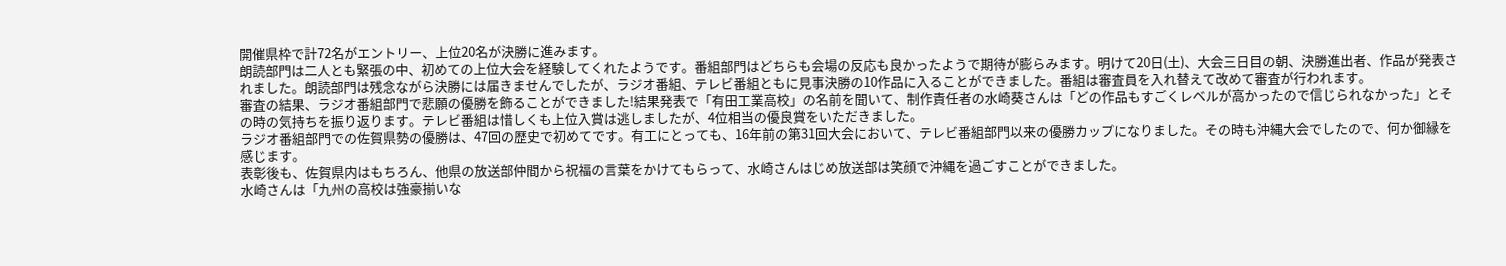開催県枠で計72名がエントリー、上位20名が決勝に進みます。
朗読部門は二人とも緊張の中、初めての上位大会を経験してくれたようです。番組部門はどちらも会場の反応も良かったようで期待が膨らみます。明けて20日(土)、大会三日目の朝、決勝進出者、作品が発表されました。朗読部門は残念ながら決勝には届きませんでしたが、ラジオ番組、テレビ番組ともに見事決勝の10作品に入ることができました。番組は審査員を入れ替えて改めて審査が行われます。
審査の結果、ラジオ番組部門で悲願の優勝を飾ることができました!結果発表で「有田工業高校」の名前を聞いて、制作責任者の水崎葵さんは「どの作品もすごくレベルが高かったので信じられなかった」とその時の気持ちを振り返ります。テレビ番組は惜しくも上位入賞は逃しましたが、4位相当の優良賞をいただきました。
ラジオ番組部門での佐賀県勢の優勝は、47回の歴史で初めてです。有工にとっても、16年前の第31回大会において、テレビ番組部門以来の優勝カップになりました。その時も沖縄大会でしたので、何か御縁を感じます。
表彰後も、佐賀県内はもちろん、他県の放送部仲間から祝福の言葉をかけてもらって、水崎さんはじめ放送部は笑顔で沖縄を過ごすことができました。
水崎さんは「九州の高校は強豪揃いな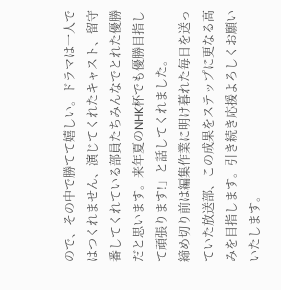ので、その中で勝てて嬉しい。ドラマは一人ではつくれません、演じてくれたキャスト、留守番してくれている部員たちみんなでとれた優勝だと思います。来年夏のNHK杯でも優勝目指して頑張ります!」と話してくれました。
締め切り前は編集作業に明け暮れた毎日を送っていた放送部、この成果をステップに更なる高みを目指します。引き続き応援よろしくお願いいたします。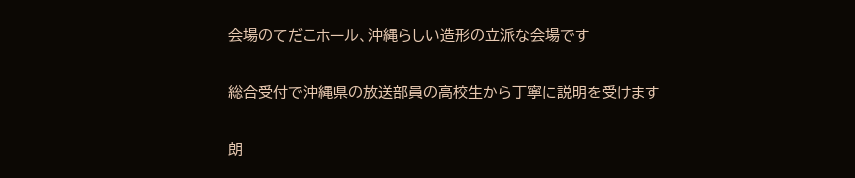会場のてだこホール、沖縄らしい造形の立派な会場です

総合受付で沖縄県の放送部員の高校生から丁寧に説明を受けます

朗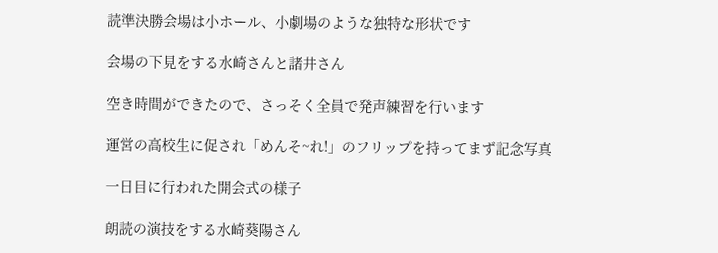読準決勝会場は小ホール、小劇場のような独特な形状です

会場の下見をする水崎さんと諸井さん

空き時間ができたので、さっそく全員で発声練習を行います

運営の高校生に促され「めんそ~れ!」のフリップを持ってまず記念写真

一日目に行われた開会式の様子

朗読の演技をする水崎葵陽さん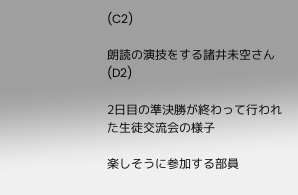(C2)

朗読の演技をする諸井未空さん(D2)

2日目の準決勝が終わって行われた生徒交流会の様子

楽しそうに参加する部員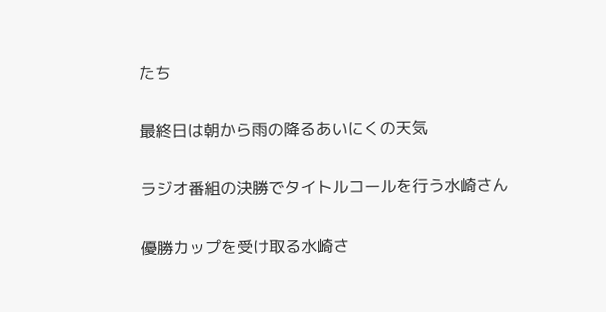たち

最終日は朝から雨の降るあいにくの天気

ラジオ番組の決勝でタイトルコールを行う水崎さん

優勝カップを受け取る水崎さ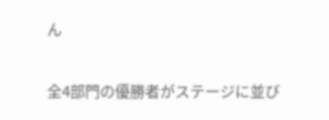ん

全4部門の優勝者がステージに並び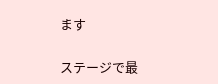ます

ステージで最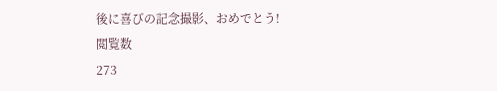後に喜びの記念撮影、おめでとう!
閲覧数
273